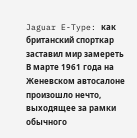Jaguar E-Type: как британский спорткар заставил мир замереть
В марте 1961 года на Женевском автосалоне произошло нечто, выходящее за рамки обычного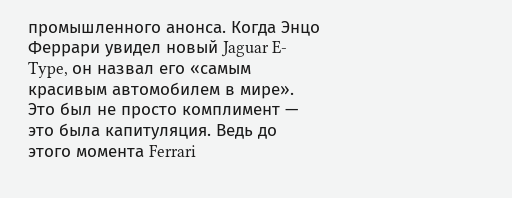промышленного анонса. Когда Энцо Феррари увидел новый Jaguar E-Type, он назвал его «самым красивым автомобилем в мире». Это был не просто комплимент — это была капитуляция. Ведь до этого момента Ferrari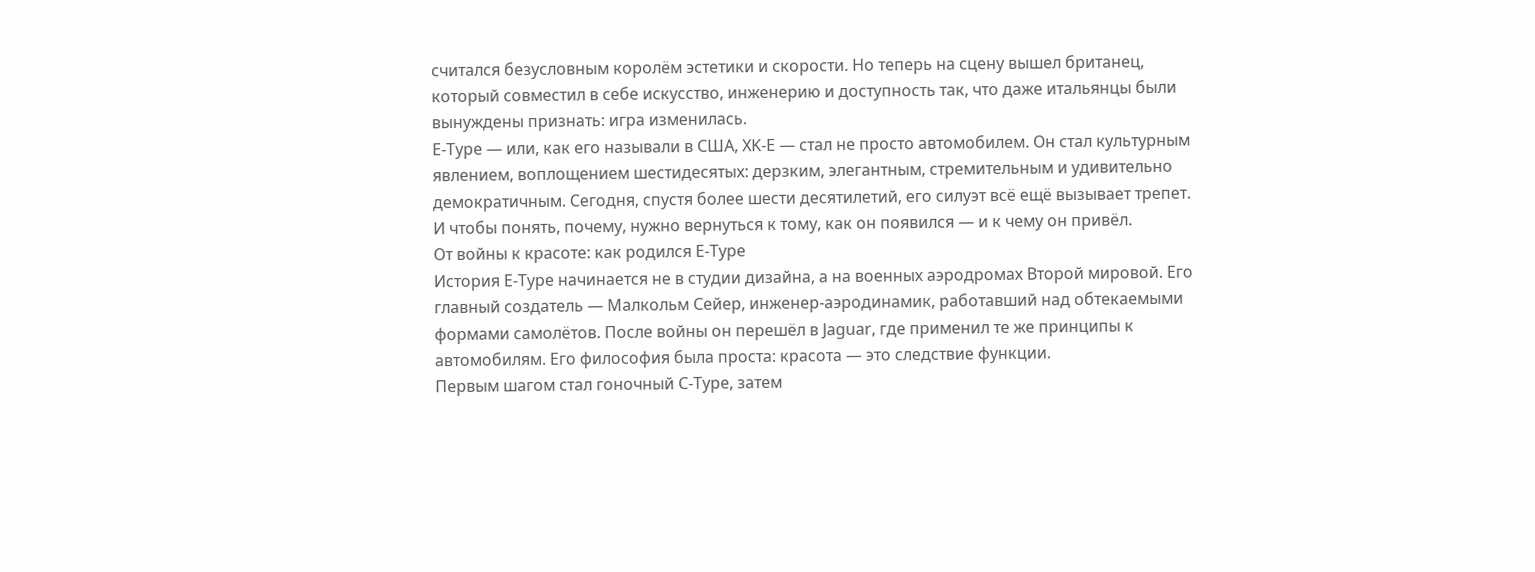считался безусловным королём эстетики и скорости. Но теперь на сцену вышел британец, который совместил в себе искусство, инженерию и доступность так, что даже итальянцы были вынуждены признать: игра изменилась.
E-Type — или, как его называли в США, XK-E — стал не просто автомобилем. Он стал культурным явлением, воплощением шестидесятых: дерзким, элегантным, стремительным и удивительно демократичным. Сегодня, спустя более шести десятилетий, его силуэт всё ещё вызывает трепет. И чтобы понять, почему, нужно вернуться к тому, как он появился — и к чему он привёл.
От войны к красоте: как родился E-Type
История E-Type начинается не в студии дизайна, а на военных аэродромах Второй мировой. Его главный создатель — Малкольм Сейер, инженер-аэродинамик, работавший над обтекаемыми формами самолётов. После войны он перешёл в Jaguar, где применил те же принципы к автомобилям. Его философия была проста: красота — это следствие функции.
Первым шагом стал гоночный C-Type, затем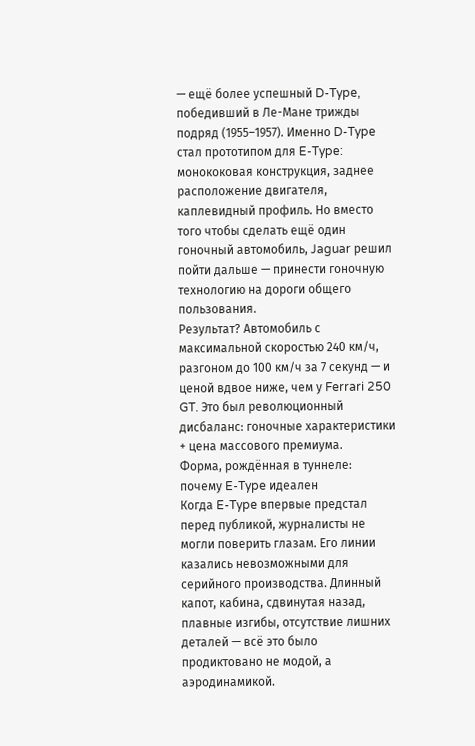— ещё более успешный D-Type, победивший в Ле-Мане трижды подряд (1955–1957). Именно D-Type стал прототипом для E-Type: монококовая конструкция, заднее расположение двигателя, каплевидный профиль. Но вместо того чтобы сделать ещё один гоночный автомобиль, Jaguar решил пойти дальше — принести гоночную технологию на дороги общего пользования.
Результат? Автомобиль с максимальной скоростью 240 км/ч, разгоном до 100 км/ч за 7 секунд — и ценой вдвое ниже, чем у Ferrari 250 GT. Это был революционный дисбаланс: гоночные характеристики + цена массового премиума.
Форма, рождённая в туннеле: почему E-Type идеален
Когда E-Type впервые предстал перед публикой, журналисты не могли поверить глазам. Его линии казались невозможными для серийного производства. Длинный капот, кабина, сдвинутая назад, плавные изгибы, отсутствие лишних деталей — всё это было продиктовано не модой, а аэродинамикой.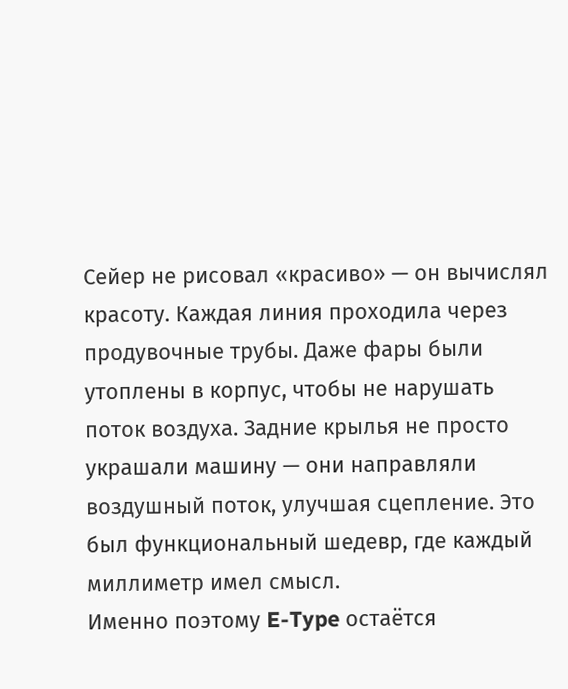Сейер не рисовал «красиво» — он вычислял красоту. Каждая линия проходила через продувочные трубы. Даже фары были утоплены в корпус, чтобы не нарушать поток воздуха. Задние крылья не просто украшали машину — они направляли воздушный поток, улучшая сцепление. Это был функциональный шедевр, где каждый миллиметр имел смысл.
Именно поэтому E-Type остаётся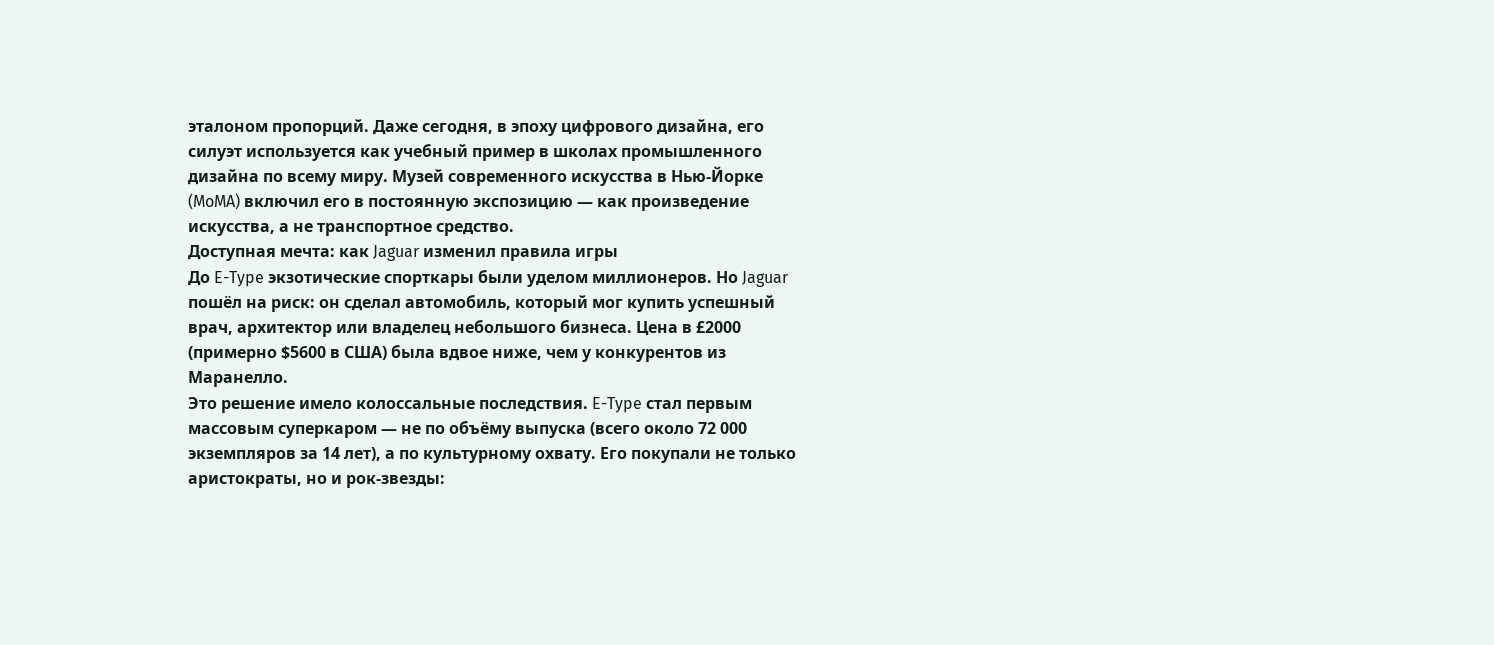эталоном пропорций. Даже сегодня, в эпоху цифрового дизайна, его силуэт используется как учебный пример в школах промышленного дизайна по всему миру. Музей современного искусства в Нью-Йорке (MoMA) включил его в постоянную экспозицию — как произведение искусства, а не транспортное средство.
Доступная мечта: как Jaguar изменил правила игры
До E-Type экзотические спорткары были уделом миллионеров. Но Jaguar пошёл на риск: он сделал автомобиль, который мог купить успешный врач, архитектор или владелец небольшого бизнеса. Цена в £2000 (примерно $5600 в США) была вдвое ниже, чем у конкурентов из Маранелло.
Это решение имело колоссальные последствия. E-Type стал первым массовым суперкаром — не по объёму выпуска (всего около 72 000 экземпляров за 14 лет), а по культурному охвату. Его покупали не только аристократы, но и рок-звезды: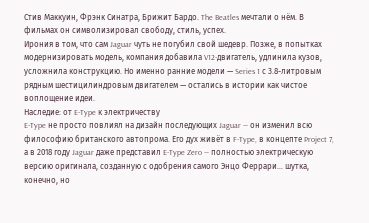Стив Маккуин, Фрэнк Синатра, Брижит Бардо. The Beatles мечтали о нём. В фильмах он символизировал свободу, стиль, успех.
Ирония в том, что сам Jaguar чуть не погубил свой шедевр. Позже, в попытках модернизировать модель, компания добавила V12-двигатель, удлинила кузов, усложнила конструкцию. Но именно ранние модели — Series 1 с 3.8-литровым рядным шестицилиндровым двигателем — остались в истории как чистое воплощение идеи.
Наследие: от E-Type к электричеству
E-Type не просто повлиял на дизайн последующих Jaguar — он изменил всю философию британского автопрома. Его дух живёт в F-Type, в концепте Project 7, а в 2018 году Jaguar даже представил E-Type Zero — полностью электрическую версию оригинала, созданную с одобрения самого Энцо Феррари… шутка, конечно, но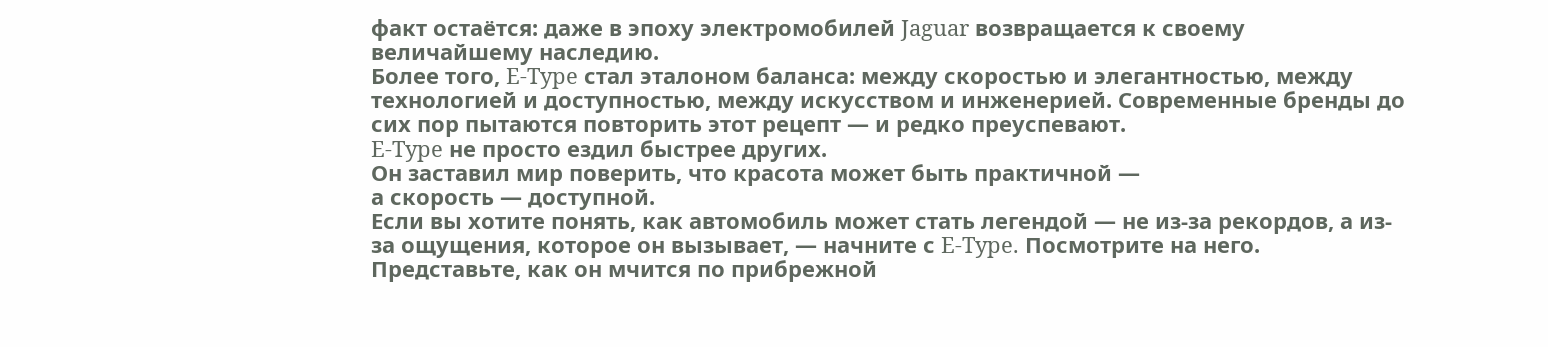факт остаётся: даже в эпоху электромобилей Jaguar возвращается к своему величайшему наследию.
Более того, E-Type стал эталоном баланса: между скоростью и элегантностью, между технологией и доступностью, между искусством и инженерией. Современные бренды до сих пор пытаются повторить этот рецепт — и редко преуспевают.
E-Type не просто ездил быстрее других.
Он заставил мир поверить, что красота может быть практичной —
а скорость — доступной.
Если вы хотите понять, как автомобиль может стать легендой — не из-за рекордов, а из-за ощущения, которое он вызывает, — начните с E-Type. Посмотрите на него. Представьте, как он мчится по прибрежной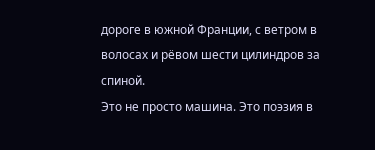дороге в южной Франции, с ветром в волосах и рёвом шести цилиндров за спиной.
Это не просто машина. Это поэзия в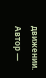движении.
Автор —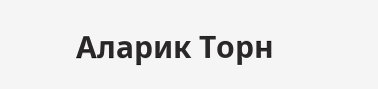Аларик Торн